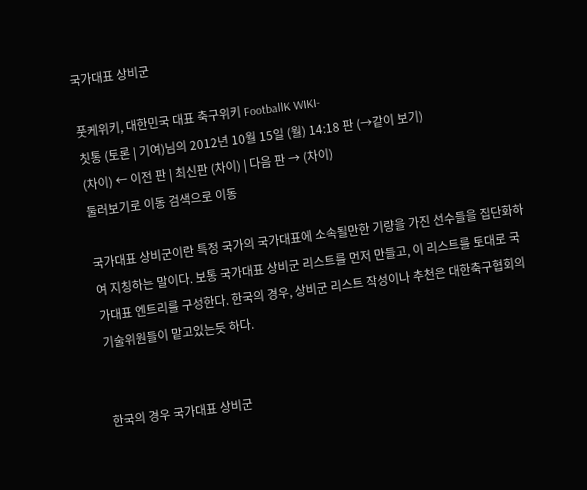국가대표 상비군

풋케위키, 대한민국 대표 축구위키 FootballK WIKI-
칫통 (토론 | 기여)님의 2012년 10월 15일 (월) 14:18 판 (→같이 보기)
(차이) ← 이전 판 | 최신판 (차이) | 다음 판 → (차이)
둘러보기로 이동 검색으로 이동

국가대표 상비군이란 특정 국가의 국가대표에 소속될만한 기량을 가진 선수들을 집단화하여 지칭하는 말이다. 보통 국가대표 상비군 리스트를 먼저 만들고, 이 리스트를 토대로 국가대표 엔트리를 구성한다. 한국의 경우, 상비군 리스트 작성이나 추천은 대한축구협회의 기술위원들이 맡고있는듯 하다.


한국의 경우 국가대표 상비군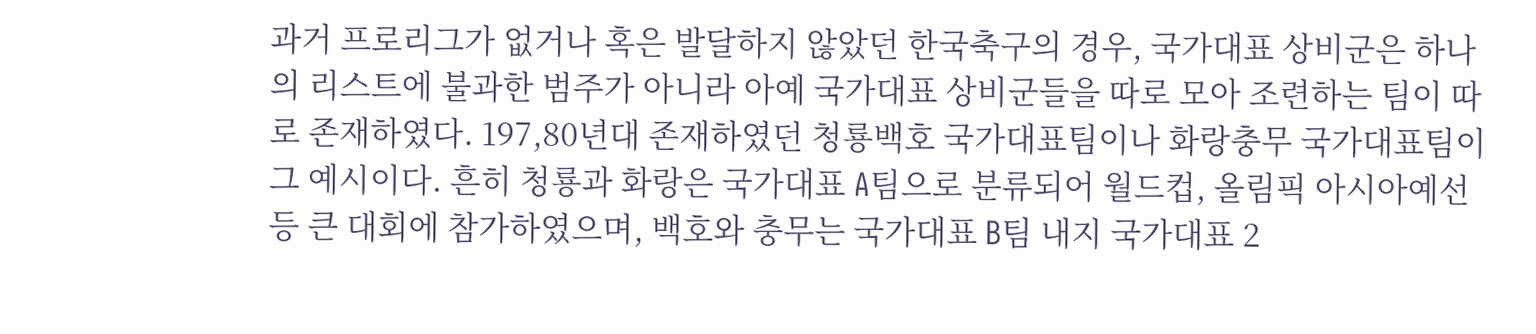과거 프로리그가 없거나 혹은 발달하지 않았던 한국축구의 경우, 국가대표 상비군은 하나의 리스트에 불과한 범주가 아니라 아예 국가대표 상비군들을 따로 모아 조련하는 팀이 따로 존재하였다. 197,80년대 존재하였던 청룡백호 국가대표팀이나 화랑충무 국가대표팀이 그 예시이다. 흔히 청룡과 화랑은 국가대표 A팀으로 분류되어 월드컵, 올림픽 아시아예선 등 큰 대회에 참가하였으며, 백호와 충무는 국가대표 B팀 내지 국가대표 2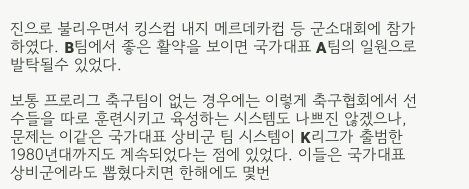진으로 불리우면서 킹스컵 내지 메르데카컵 등 군소대회에 참가하였다. B팀에서 좋은 활약을 보이면 국가대표 A팀의 일원으로 발탁될수 있었다.

보통 프로리그 축구팀이 없는 경우에는 이렇게 축구협회에서 선수들을 따로 훈련시키고 육성하는 시스템도 나쁘진 않겠으나, 문제는 이같은 국가대표 상비군 팀 시스템이 K리그가 출범한 1980년대까지도 계속되었다는 점에 있었다. 이들은 국가대표 상비군에라도 뽑혔다치면 한해에도 몇번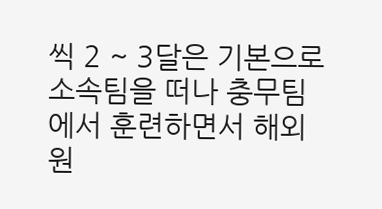씩 2 ~ 3달은 기본으로 소속팀을 떠나 충무팀에서 훈련하면서 해외 원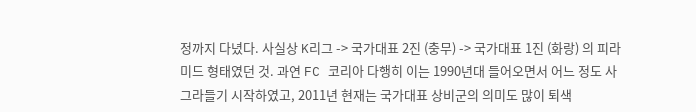정까지 다녔다. 사실상 K리그 -> 국가대표 2진 (충무) -> 국가대표 1진 (화랑) 의 피라미드 형태였던 것. 과연 FC 코리아 다행히 이는 1990년대 들어오면서 어느 정도 사그라들기 시작하였고, 2011년 현재는 국가대표 상비군의 의미도 많이 퇴색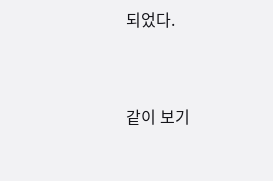되었다.


같이 보기